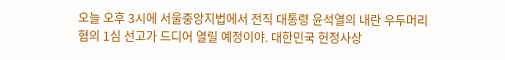오늘 오후 3시에 서울중앙지법에서 전직 대통령 윤석열의 내란 우두머리 혐의 1심 선고가 드디어 열릴 예정이야. 대한민국 헌정사상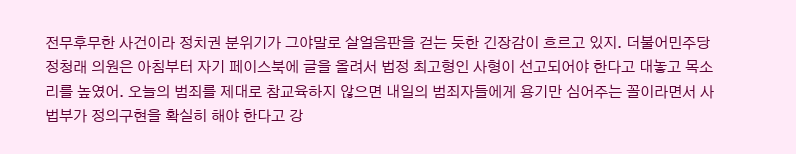전무후무한 사건이라 정치권 분위기가 그야말로 살얼음판을 걷는 듯한 긴장감이 흐르고 있지. 더불어민주당 정청래 의원은 아침부터 자기 페이스북에 글을 올려서 법정 최고형인 사형이 선고되어야 한다고 대놓고 목소리를 높였어. 오늘의 범죄를 제대로 참교육하지 않으면 내일의 범죄자들에게 용기만 심어주는 꼴이라면서 사법부가 정의구현을 확실히 해야 한다고 강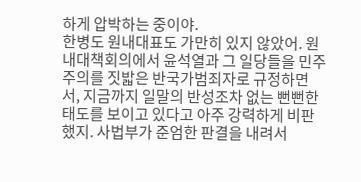하게 압박하는 중이야.
한병도 원내대표도 가만히 있지 않았어. 원내대책회의에서 윤석열과 그 일당들을 민주주의를 짓밟은 반국가범죄자로 규정하면서, 지금까지 일말의 반성조차 없는 뻔뻔한 태도를 보이고 있다고 아주 강력하게 비판했지. 사법부가 준엄한 판결을 내려서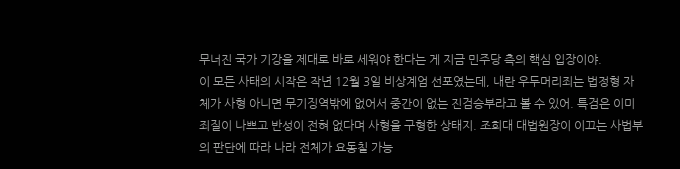무너진 국가 기강을 제대로 바로 세워야 한다는 게 지금 민주당 측의 핵심 입장이야.
이 모든 사태의 시작은 작년 12월 3일 비상계엄 선포였는데, 내란 우두머리죄는 법정형 자체가 사형 아니면 무기징역밖에 없어서 중간이 없는 진검승부라고 볼 수 있어. 특검은 이미 죄질이 나쁘고 반성이 전혀 없다며 사형을 구형한 상태지. 조희대 대법원장이 이끄는 사법부의 판단에 따라 나라 전체가 요동칠 가능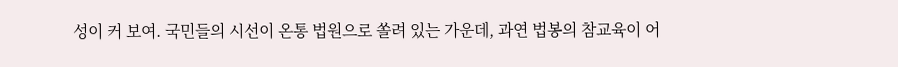성이 커 보여. 국민들의 시선이 온통 법원으로 쏠려 있는 가운데, 과연 법봉의 참교육이 어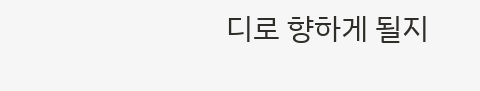디로 향하게 될지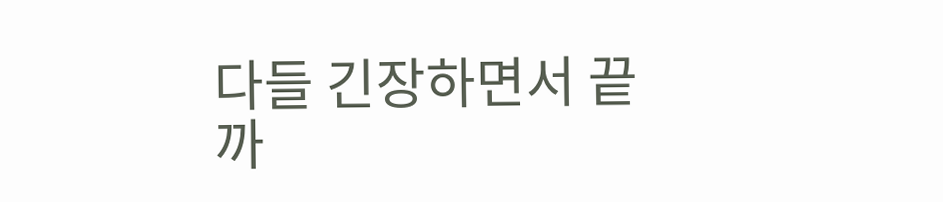다들 긴장하면서 끝까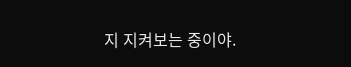지 지켜보는 중이야.